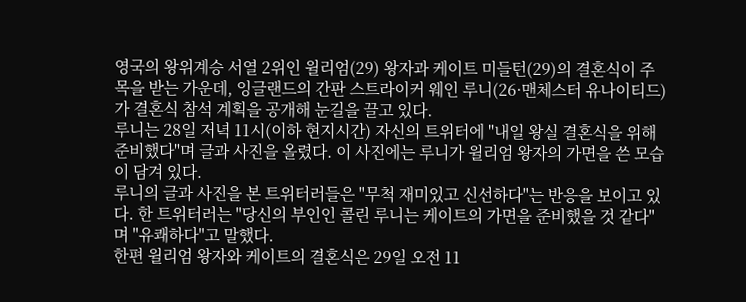영국의 왕위계승 서열 2위인 윌리엄(29) 왕자과 케이트 미들턴(29)의 결혼식이 주목을 받는 가운데, 잉글랜드의 간판 스트라이커 웨인 루니(26·맨체스터 유나이티드)가 결혼식 참석 계획을 공개해 눈길을 끌고 있다.
루니는 28일 저녁 11시(이하 현지시간) 자신의 트위터에 "내일 왕실 결혼식을 위해 준비했다"며 글과 사진을 올렸다. 이 사진에는 루니가 윌리엄 왕자의 가면을 쓴 모습이 담겨 있다.
루니의 글과 사진을 본 트위터러들은 "무척 재미있고 신선하다"는 반응을 보이고 있다. 한 트위터러는 "당신의 부인인 콜린 루니는 케이트의 가면을 준비했을 것 같다"며 "유쾌하다"고 말했다.
한편 윌리엄 왕자와 케이트의 결혼식은 29일 오전 11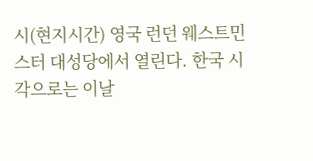시(현지시간) 영국 런던 웨스트민스터 대성당에서 열린다. 한국 시각으로는 이날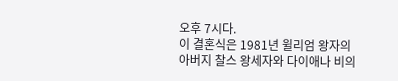오후 7시다.
이 결혼식은 1981년 윌리엄 왕자의 아버지 찰스 왕세자와 다이애나 비의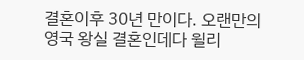결혼이후 30년 만이다. 오랜만의 영국 왕실 결혼인데다 윌리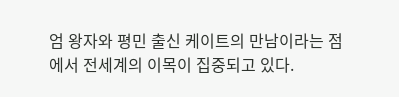엄 왕자와 평민 출신 케이트의 만남이라는 점에서 전세계의 이목이 집중되고 있다.